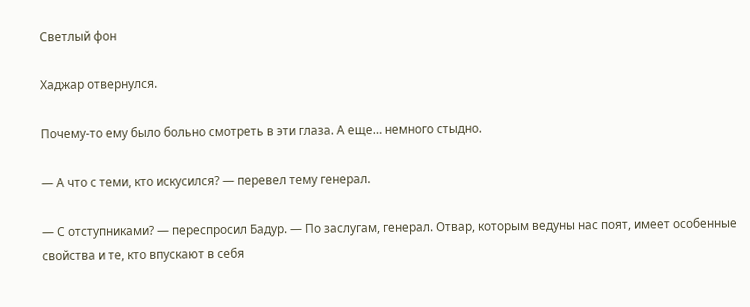Светлый фон

Хаджар отвернулся.

Почему-то ему было больно смотреть в эти глаза. А еще… немного стыдно.

— А что с теми, кто искусился? — перевел тему генерал.

— С отступниками? — переспросил Бадур. — По заслугам, генерал. Отвар, которым ведуны нас поят, имеет особенные свойства и те, кто впускают в себя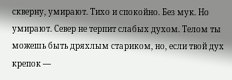скверну, умирают. Тихо и спокойно. Без мук. Но умирают. Север не терпит слабых духом. Телом ты можешь быть дряхлым стариком, но, если твой дух крепок —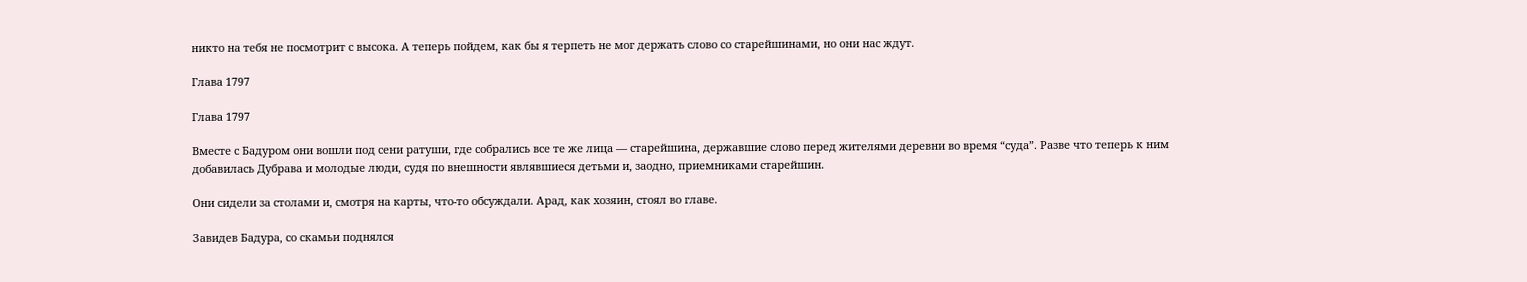никто на тебя не посмотрит с высока. А теперь пойдем, как бы я терпеть не мог держать слово со старейшинами, но они нас ждут.

Глава 1797

Глава 1797

Вместе с Бадуром они вошли под сени ратуши, где собрались все те же лица — старейшина, державшие слово перед жителями деревни во время “суда”. Разве что теперь к ним добавилась Дубрава и молодые люди, судя по внешности являвшиеся детьми и, заодно, приемниками старейшин.

Они сидели за столами и, смотря на карты, что-то обсуждали. Арад, как хозяин, стоял во главе.

Завидев Бадура, со скамьи поднялся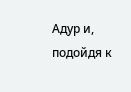Адур и, подойдя к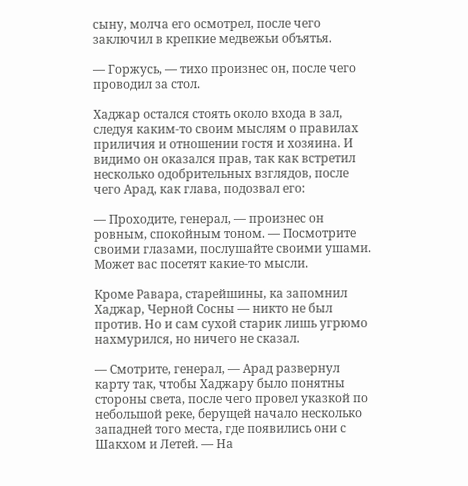сыну, молча его осмотрел, после чего заключил в крепкие медвежьи объятья.

— Горжусь, — тихо произнес он, после чего проводил за стол.

Хаджар остался стоять около входа в зал, следуя каким-то своим мыслям о правилах приличия и отношении гостя и хозяина. И видимо он оказался прав, так как встретил несколько одобрительных взглядов, после чего Арад, как глава, подозвал его:

— Проходите, генерал, — произнес он ровным, спокойным тоном. — Посмотрите своими глазами, послушайте своими ушами. Может вас посетят какие-то мысли.

Кроме Равара, старейшины, ка запомнил Хаджар, Черной Сосны — никто не был против. Но и сам сухой старик лишь угрюмо нахмурился, но ничего не сказал.

— Смотрите, генерал, — Арад развернул карту так, чтобы Хаджару было понятны стороны света, после чего провел указкой по небольшой реке, берущей начало несколько западней того места, где появились они с Шакхом и Летей. — На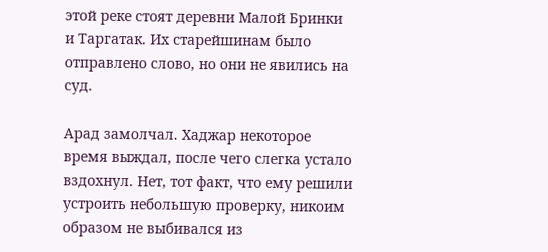этой реке стоят деревни Малой Бринки и Таргатак. Их старейшинам было отправлено слово, но они не явились на суд.

Арад замолчал. Хаджар некоторое время выждал, после чего слегка устало вздохнул. Нет, тот факт, что ему решили устроить небольшую проверку, никоим образом не выбивался из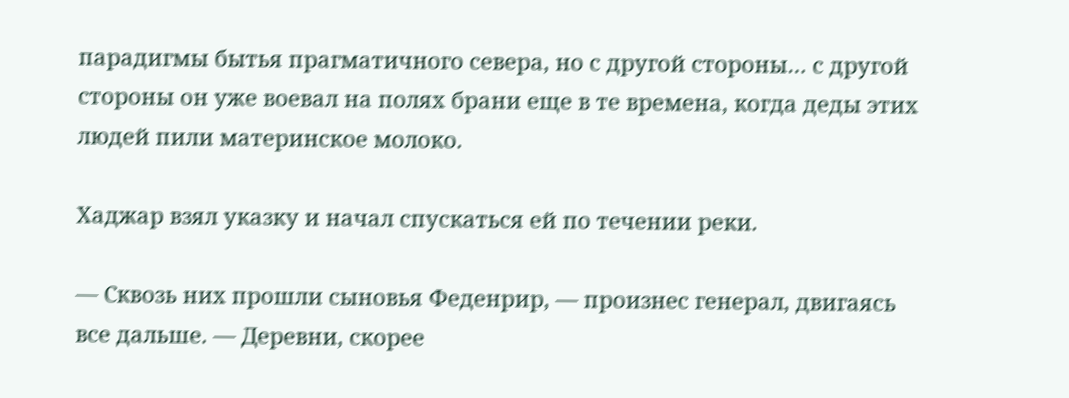парадигмы бытья прагматичного севера, но с другой стороны… с другой стороны он уже воевал на полях брани еще в те времена, когда деды этих людей пили материнское молоко.

Хаджар взял указку и начал спускаться ей по течении реки.

— Сквозь них прошли сыновья Феденрир, — произнес генерал, двигаясь все дальше. — Деревни, скорее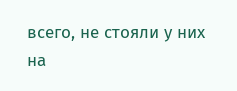всего, не стояли у них на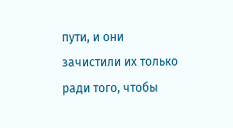пути, и они зачистили их только ради того, чтобы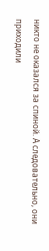никто не оказался за спиной. А следовательно, они приходили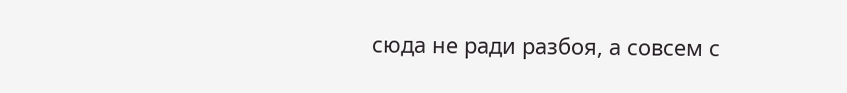сюда не ради разбоя, а совсем с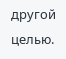другой целью.